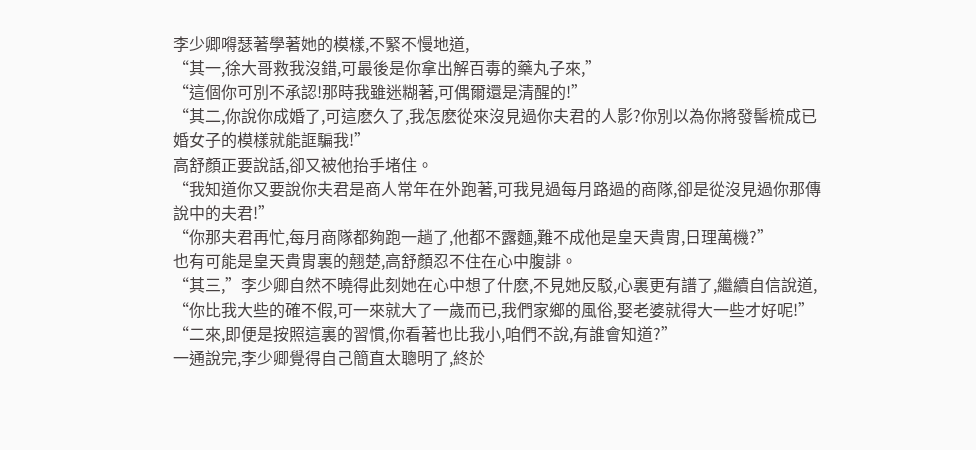李少卿嘚瑟著學著她的模樣,不緊不慢地道,
“其一,徐大哥救我沒錯,可最後是你拿出解百毒的藥丸子來,”
“這個你可別不承認!那時我雖迷糊著,可偶爾還是清醒的!”
“其二,你說你成婚了,可這麽久了,我怎麽從來沒見過你夫君的人影?你別以為你將發髻梳成已婚女子的模樣就能誆騙我!”
高舒顏正要說話,卻又被他抬手堵住。
“我知道你又要說你夫君是商人常年在外跑著,可我見過每月路過的商隊,卻是從沒見過你那傳說中的夫君!”
“你那夫君再忙,每月商隊都夠跑一趟了,他都不露麵,難不成他是皇天貴胄,日理萬機?”
也有可能是皇天貴胄裏的翹楚,高舒顏忍不住在心中腹誹。
“其三,”李少卿自然不曉得此刻她在心中想了什麽,不見她反駁,心裏更有譜了,繼續自信說道,
“你比我大些的確不假,可一來就大了一歲而已,我們家鄉的風俗,娶老婆就得大一些才好呢!”
“二來,即便是按照這裏的習慣,你看著也比我小,咱們不說,有誰會知道?”
一通說完,李少卿覺得自己簡直太聰明了,終於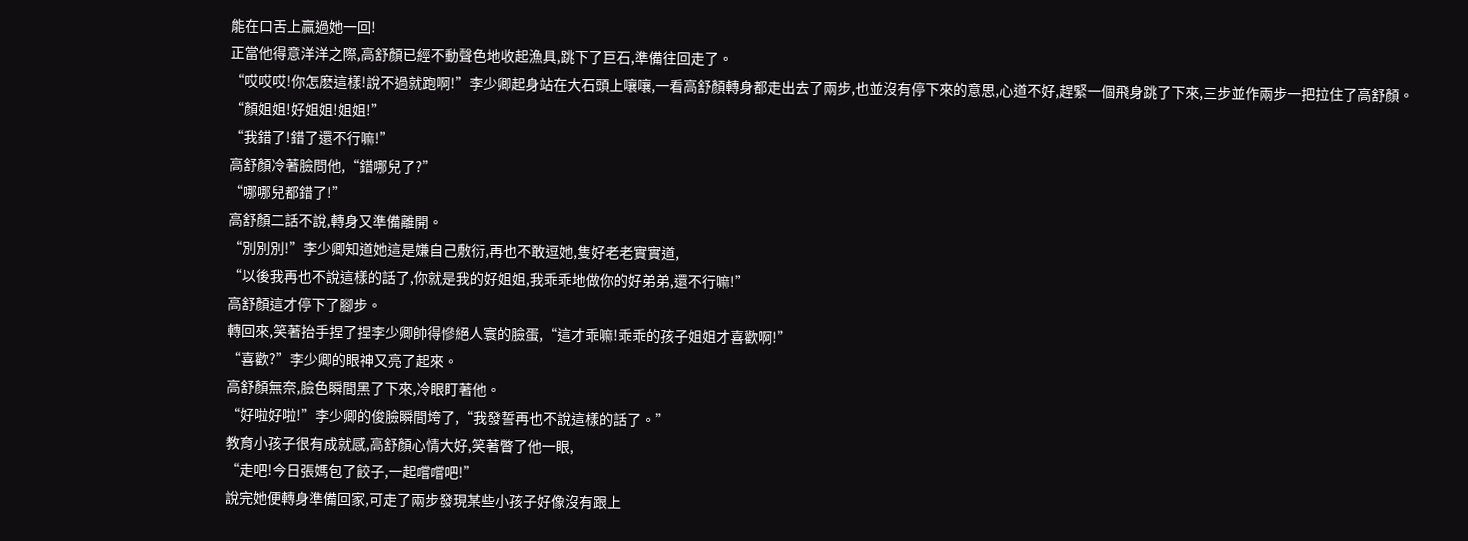能在口舌上贏過她一回!
正當他得意洋洋之際,高舒顏已經不動聲色地收起漁具,跳下了巨石,準備往回走了。
“哎哎哎!你怎麽這樣!說不過就跑啊!”李少卿起身站在大石頭上嚷嚷,一看高舒顏轉身都走出去了兩步,也並沒有停下來的意思,心道不好,趕緊一個飛身跳了下來,三步並作兩步一把拉住了高舒顏。
“顏姐姐!好姐姐!姐姐!”
“我錯了!錯了還不行嘛!”
高舒顏冷著臉問他,“錯哪兒了?”
“哪哪兒都錯了!”
高舒顏二話不說,轉身又準備離開。
“別別別!”李少卿知道她這是嫌自己敷衍,再也不敢逗她,隻好老老實實道,
“以後我再也不說這樣的話了,你就是我的好姐姐,我乖乖地做你的好弟弟,還不行嘛!”
高舒顏這才停下了腳步。
轉回來,笑著抬手捏了捏李少卿帥得慘絕人寰的臉蛋,“這才乖嘛!乖乖的孩子姐姐才喜歡啊!”
“喜歡?”李少卿的眼神又亮了起來。
高舒顏無奈,臉色瞬間黑了下來,冷眼盯著他。
“好啦好啦!”李少卿的俊臉瞬間垮了,“我發誓再也不說這樣的話了。”
教育小孩子很有成就感,高舒顏心情大好,笑著瞥了他一眼,
“走吧!今日張媽包了餃子,一起嚐嚐吧!”
說完她便轉身準備回家,可走了兩步發現某些小孩子好像沒有跟上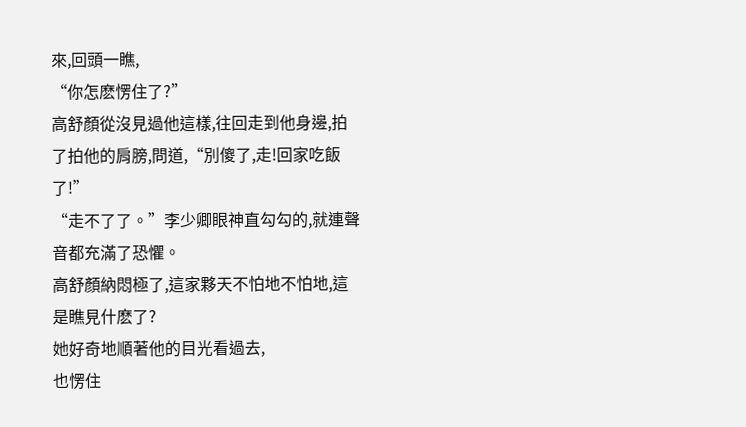來,回頭一瞧,
“你怎麽愣住了?”
高舒顏從沒見過他這樣,往回走到他身邊,拍了拍他的肩膀,問道,“別傻了,走!回家吃飯了!”
“走不了了。”李少卿眼神直勾勾的,就連聲音都充滿了恐懼。
高舒顏納悶極了,這家夥天不怕地不怕地,這是瞧見什麽了?
她好奇地順著他的目光看過去,
也愣住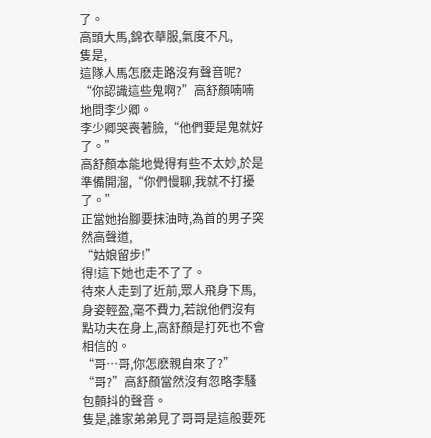了。
高頭大馬,錦衣華服,氣度不凡,
隻是,
這隊人馬怎麽走路沒有聲音呢?
“你認識這些鬼啊?”高舒顏喃喃地問李少卿。
李少卿哭喪著臉,“他們要是鬼就好了。”
高舒顏本能地覺得有些不太妙,於是準備開溜,“你們慢聊,我就不打擾了。”
正當她抬腳要抹油時,為首的男子突然高聲道,
“姑娘留步!”
得!這下她也走不了了。
待來人走到了近前,眾人飛身下馬,身姿輕盈,毫不費力,若說他們沒有點功夫在身上,高舒顏是打死也不會相信的。
“哥…哥,你怎麽親自來了?”
“哥?”高舒顏當然沒有忽略李騷包顫抖的聲音。
隻是,誰家弟弟見了哥哥是這般要死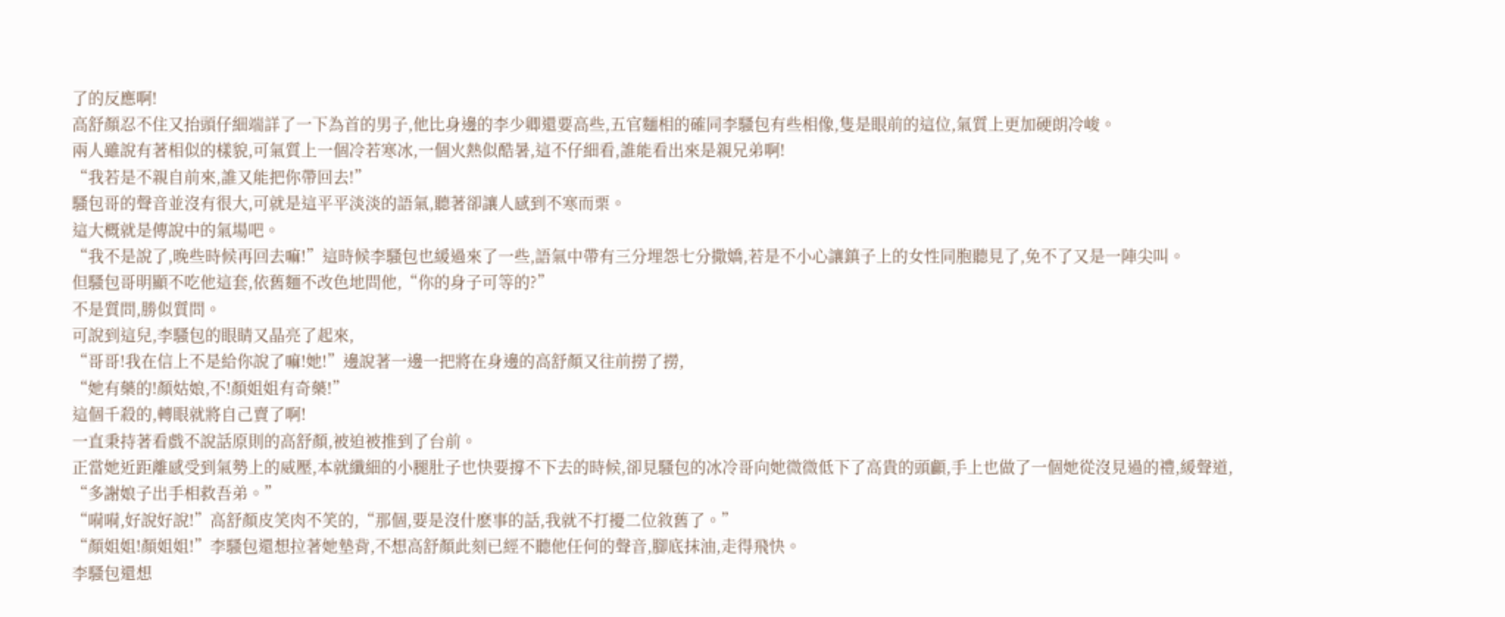了的反應啊!
高舒顏忍不住又抬頭仔細端詳了一下為首的男子,他比身邊的李少卿還要高些,五官麵相的確同李騷包有些相像,隻是眼前的這位,氣質上更加硬朗冷峻。
兩人雖說有著相似的樣貌,可氣質上一個冷若寒冰,一個火熱似酷暑,這不仔細看,誰能看出來是親兄弟啊!
“我若是不親自前來,誰又能把你帶回去!”
騷包哥的聲音並沒有很大,可就是這平平淡淡的語氣,聽著卻讓人感到不寒而栗。
這大概就是傳說中的氣場吧。
“我不是說了,晚些時候再回去嘛!”這時候李騷包也緩過來了一些,語氣中帶有三分埋怨七分撒嬌,若是不小心讓鎮子上的女性同胞聽見了,免不了又是一陣尖叫。
但騷包哥明顯不吃他這套,依舊麵不改色地問他,“你的身子可等的?”
不是質問,勝似質問。
可說到這兒,李騷包的眼睛又晶亮了起來,
“哥哥!我在信上不是給你說了嘛!她!”邊說著一邊一把將在身邊的高舒顏又往前撈了撈,
“她有藥的!顏姑娘,不!顏姐姐有奇藥!”
這個千殺的,轉眼就將自己賣了啊!
一直秉持著看戲不說話原則的高舒顏,被迫被推到了台前。
正當她近距離感受到氣勢上的威壓,本就纖細的小腿肚子也快要撐不下去的時候,卻見騷包的冰冷哥向她微微低下了高貴的頭顱,手上也做了一個她從沒見過的禮,緩聲道,
“多謝娘子出手相救吾弟。”
“嗬嗬,好說好說!”高舒顏皮笑肉不笑的,“那個,要是沒什麽事的話,我就不打擾二位敘舊了。”
“顏姐姐!顏姐姐!”李騷包還想拉著她墊背,不想高舒顏此刻已經不聽他任何的聲音,腳底抹油,走得飛快。
李騷包還想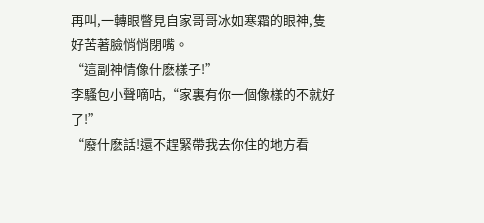再叫,一轉眼瞥見自家哥哥冰如寒霜的眼神,隻好苦著臉悄悄閉嘴。
“這副神情像什麽樣子!”
李騷包小聲嘀咕,“家裏有你一個像樣的不就好了!”
“廢什麽話!還不趕緊帶我去你住的地方看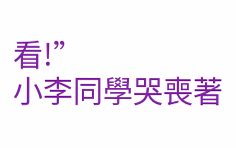看!”
小李同學哭喪著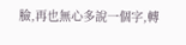臉,再也無心多說一個字,轉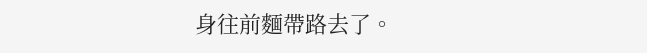身往前麵帶路去了。